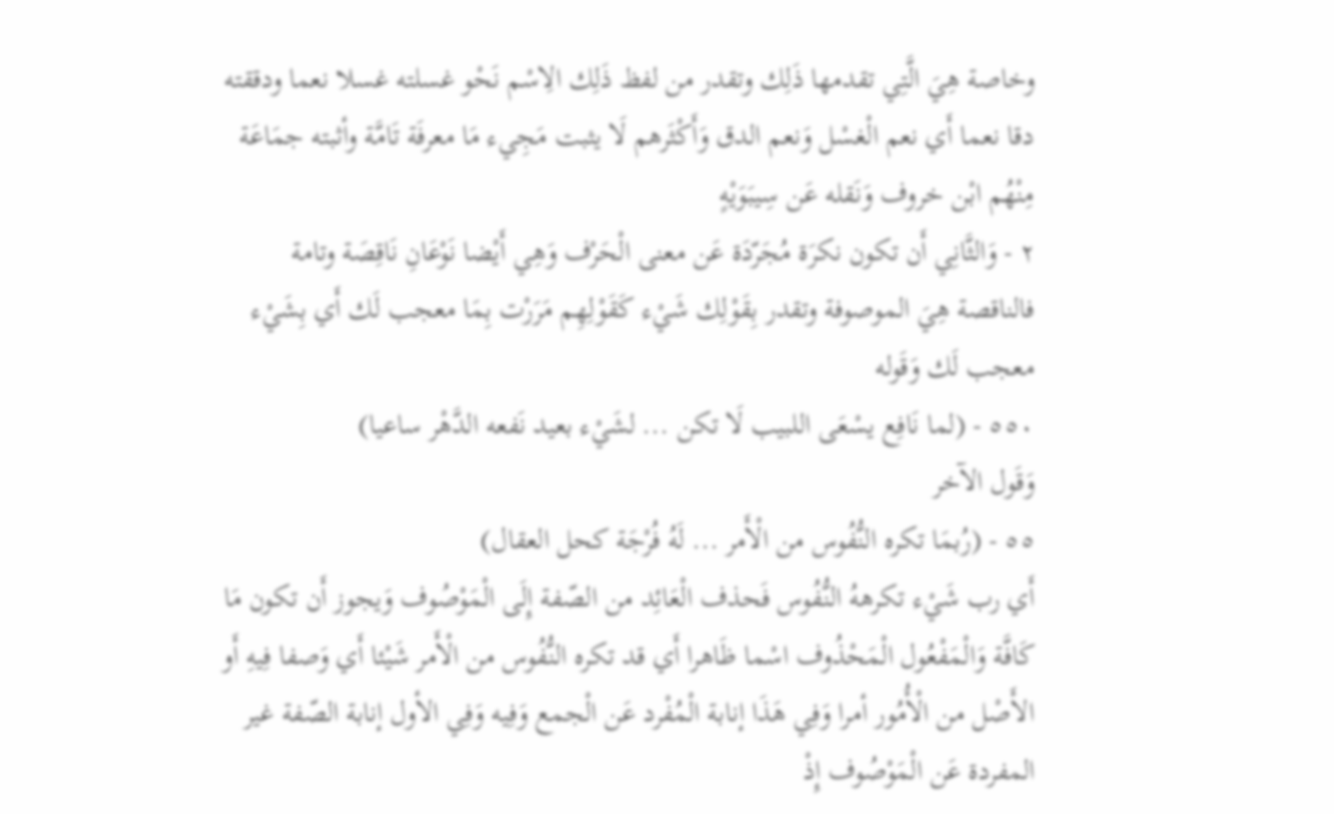وخاصة هِيَ الَّتِي تقدمها ذَلِك وتقدر من لفظ ذَلِك الِاسْم نَحْو غسلته غسلا نعما ودققته دقا نعما أَي نعم الْغسْل وَنعم الدق وَأَكْثَرهم لَا يثبت مَجِيء مَا معرفَة تَامَّة وأثبته جمَاعَة مِنْهُم ابْن خروف وَنَقله عَن سِيبَوَيْهٍ
٢ - وَالثَّانِي أَن تكون نكرَة مُجَرّدَة عَن معنى الْحَرْف وَهِي أَيْضا نَوْعَانِ نَاقِصَة وتامة
فالناقصة هِيَ الموصوفة وتقدر بِقَوْلِك شَيْء كَقَوْلِهِم مَرَرْت بِمَا معجب لَك أَي بِشَيْء معجب لَك وَقَوله
٥٥٠ - (لما نَافِع يسْعَى اللبيب لَا تكن ... لشَيْء بعيد نَفعه الدَّهْر ساعيا)
وَقَول الآخر
٥٥ - (رُبمَا تكره النُّفُوس من الْأَمر ... لَهُ فُرْجَة كحل العقال)
أَي رب شَيْء تكرههُ النُّفُوس فَحذف الْعَائِد من الصّفة إِلَى الْمَوْصُوف وَيجوز أَن تكون مَا كَافَّة وَالْمَفْعُول الْمَحْذُوف اسْما ظَاهرا أَي قد تكره النُّفُوس من الْأَمر شَيْئا أَي وَصفا فِيهِ أَو الأَصْل من الْأُمُور أمرا وَفِي هَذَا إنابة الْمُفْرد عَن الْجمع وَفِيه وَفِي الأول إنابة الصّفة غير المفردة عَن الْمَوْصُوف إِذْ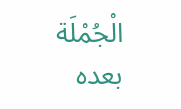الْجُمْلَة بعده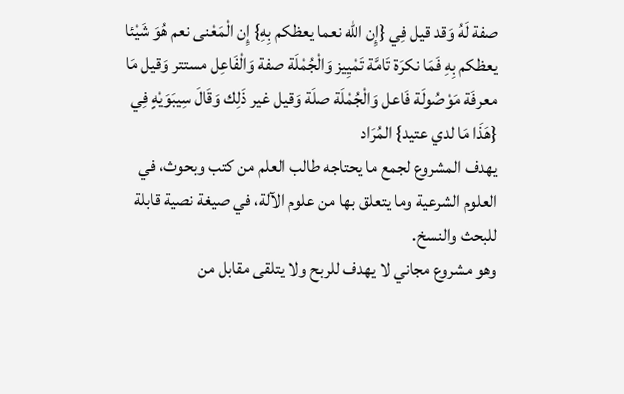صفة لَهُ وَقد قيل فِي {إِن الله نعما يعظكم بِهِ} إِن الْمَعْنى نعم هُوَ شَيْئا يعظكم بِهِ فَمَا نكرَة تَامَّة تَمْيِيز وَالْجُمْلَة صفة وَالْفَاعِل مستتر وَقيل مَا معرفَة مَوْصُولَة فَاعل وَالْجُمْلَة صلَة وَقيل غير ذَلِك وَقَالَ سِيبَوَيْهٍ فِي {هَذَا مَا لدي عتيد} المُرَاد
يهدف المشروع لجمع ما يحتاجه طالب العلم من كتب وبحوث، في العلوم الشرعية وما يتعلق بها من علوم الآلة، في صيغة نصية قابلة للبحث والنسخ.
وهو مشروع مجاني لا يهدف للربح ولا يتلقى مقابل من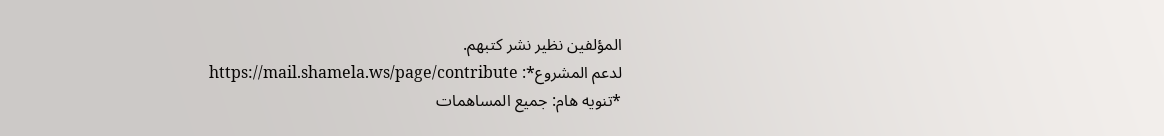المؤلفين نظير نشر كتبهم.
لدعم المشروع*: https://mail.shamela.ws/page/contribute
*تنويه هام: جميع المساهمات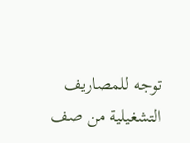توجه للمصاريف التشغيلية من صف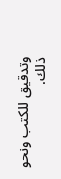وتدقيق للكتب ونحو ذلك.